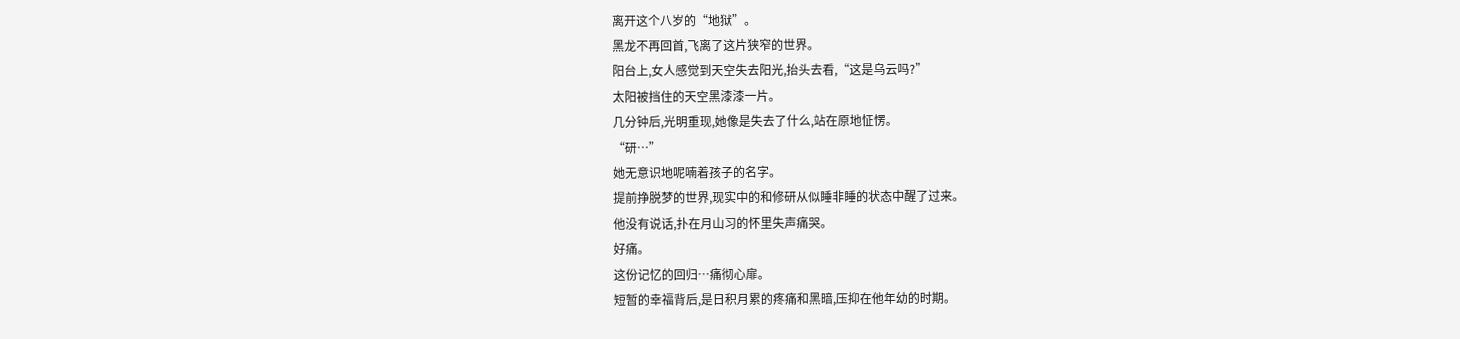离开这个八岁的“地狱”。
黑龙不再回首,飞离了这片狭窄的世界。
阳台上,女人感觉到天空失去阳光,抬头去看,“这是乌云吗?”
太阳被挡住的天空黑漆漆一片。
几分钟后,光明重现,她像是失去了什么,站在原地怔愣。
“研…”
她无意识地呢喃着孩子的名字。
提前挣脱梦的世界,现实中的和修研从似睡非睡的状态中醒了过来。
他没有说话,扑在月山习的怀里失声痛哭。
好痛。
这份记忆的回归…痛彻心扉。
短暂的幸福背后,是日积月累的疼痛和黑暗,压抑在他年幼的时期。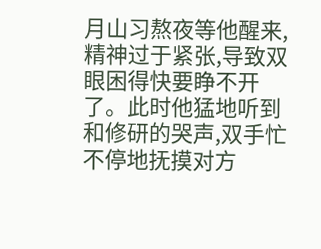月山习熬夜等他醒来,精神过于紧张,导致双眼困得快要睁不开了。此时他猛地听到和修研的哭声,双手忙不停地抚摸对方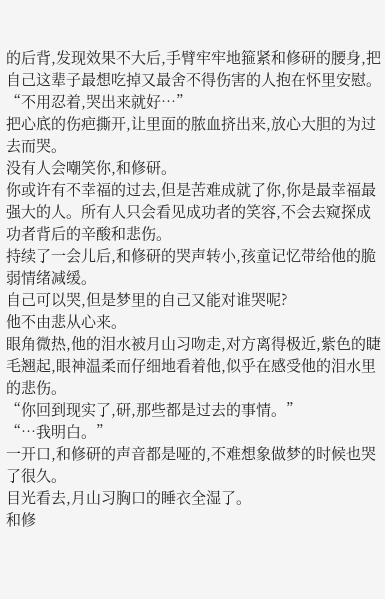的后背,发现效果不大后,手臂牢牢地箍紧和修研的腰身,把自己这辈子最想吃掉又最舍不得伤害的人抱在怀里安慰。
“不用忍着,哭出来就好…”
把心底的伤疤撕开,让里面的脓血挤出来,放心大胆的为过去而哭。
没有人会嘲笑你,和修研。
你或许有不幸福的过去,但是苦难成就了你,你是最幸福最强大的人。所有人只会看见成功者的笑容,不会去窥探成功者背后的辛酸和悲伤。
持续了一会儿后,和修研的哭声转小,孩童记忆带给他的脆弱情绪减缓。
自己可以哭,但是梦里的自己又能对谁哭呢?
他不由悲从心来。
眼角微热,他的泪水被月山习吻走,对方离得极近,紫色的睫毛翘起,眼神温柔而仔细地看着他,似乎在感受他的泪水里的悲伤。
“你回到现实了,研,那些都是过去的事情。”
“…我明白。”
一开口,和修研的声音都是哑的,不难想象做梦的时候也哭了很久。
目光看去,月山习胸口的睡衣全湿了。
和修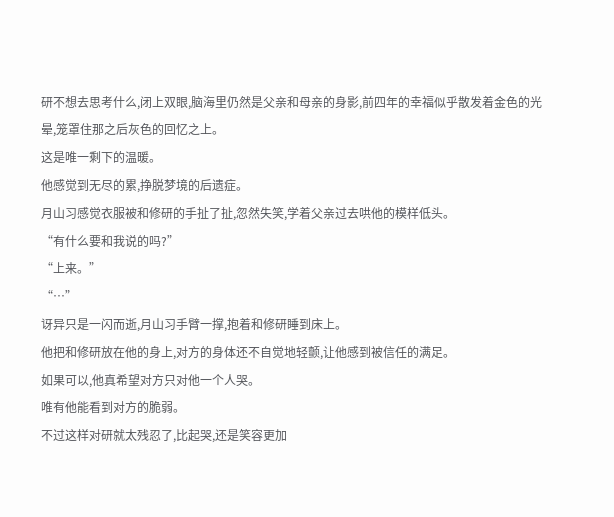研不想去思考什么,闭上双眼,脑海里仍然是父亲和母亲的身影,前四年的幸福似乎散发着金色的光晕,笼罩住那之后灰色的回忆之上。
这是唯一剩下的温暖。
他感觉到无尽的累,挣脱梦境的后遗症。
月山习感觉衣服被和修研的手扯了扯,忽然失笑,学着父亲过去哄他的模样低头。
“有什么要和我说的吗?”
“上来。”
“…”
讶异只是一闪而逝,月山习手臂一撑,抱着和修研睡到床上。
他把和修研放在他的身上,对方的身体还不自觉地轻颤,让他感到被信任的满足。
如果可以,他真希望对方只对他一个人哭。
唯有他能看到对方的脆弱。
不过这样对研就太残忍了,比起哭,还是笑容更加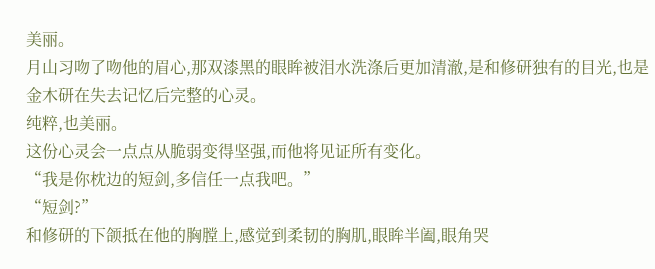美丽。
月山习吻了吻他的眉心,那双漆黑的眼眸被泪水洗涤后更加清澈,是和修研独有的目光,也是金木研在失去记忆后完整的心灵。
纯粹,也美丽。
这份心灵会一点点从脆弱变得坚强,而他将见证所有变化。
“我是你枕边的短剑,多信任一点我吧。”
“短剑?”
和修研的下颌抵在他的胸膛上,感觉到柔韧的胸肌,眼眸半阖,眼角哭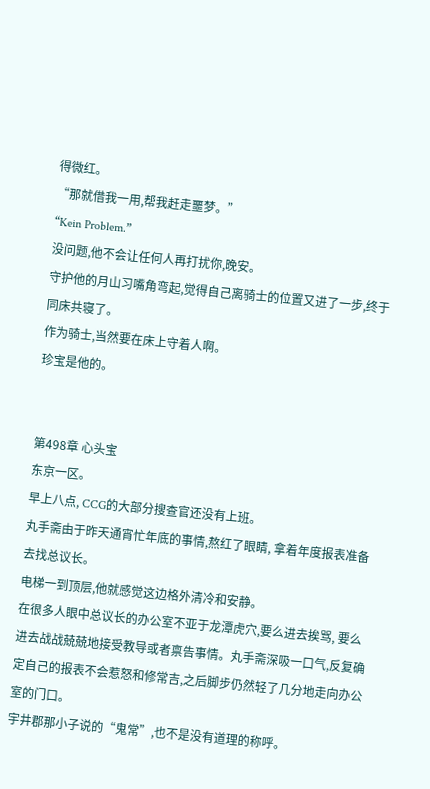得微红。
“那就借我一用,帮我赶走噩梦。”
“Kein Problem.”
没问题,他不会让任何人再打扰你,晚安。
守护他的月山习嘴角弯起,觉得自己离骑士的位置又进了一步,终于同床共寝了。
作为骑士,当然要在床上守着人啊。
珍宝是他的。


第498章 心头宝
东京一区。
早上八点, CCG的大部分搜查官还没有上班。
丸手斋由于昨天通宵忙年底的事情,熬红了眼睛, 拿着年度报表准备去找总议长。
电梯一到顶层,他就感觉这边格外清冷和安静。
在很多人眼中总议长的办公室不亚于龙潭虎穴,要么进去挨骂, 要么进去战战兢兢地接受教导或者禀告事情。丸手斋深吸一口气,反复确定自己的报表不会惹怒和修常吉,之后脚步仍然轻了几分地走向办公室的门口。
宇井郡那小子说的“鬼常”,也不是没有道理的称呼。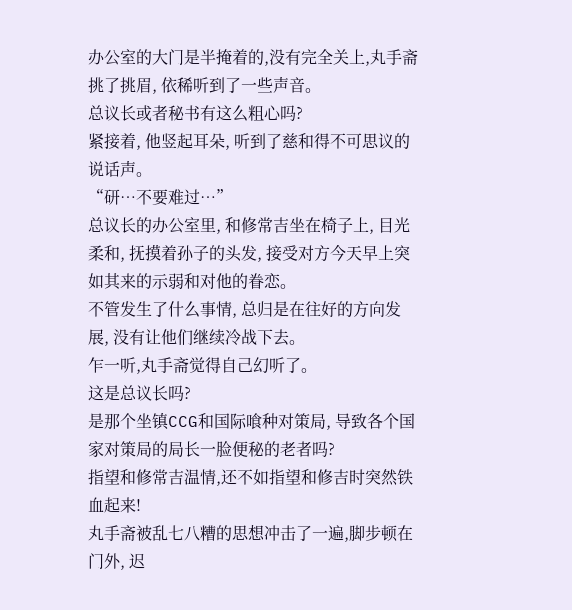办公室的大门是半掩着的,没有完全关上,丸手斋挑了挑眉, 依稀听到了一些声音。
总议长或者秘书有这么粗心吗?
紧接着, 他竖起耳朵, 听到了慈和得不可思议的说话声。
“研…不要难过…”
总议长的办公室里, 和修常吉坐在椅子上, 目光柔和, 抚摸着孙子的头发, 接受对方今天早上突如其来的示弱和对他的眷恋。
不管发生了什么事情, 总归是在往好的方向发展, 没有让他们继续冷战下去。
乍一听,丸手斋觉得自己幻听了。
这是总议长吗?
是那个坐镇CCG和国际喰种对策局, 导致各个国家对策局的局长一脸便秘的老者吗?
指望和修常吉温情,还不如指望和修吉时突然铁血起来!
丸手斋被乱七八糟的思想冲击了一遍,脚步顿在门外, 迟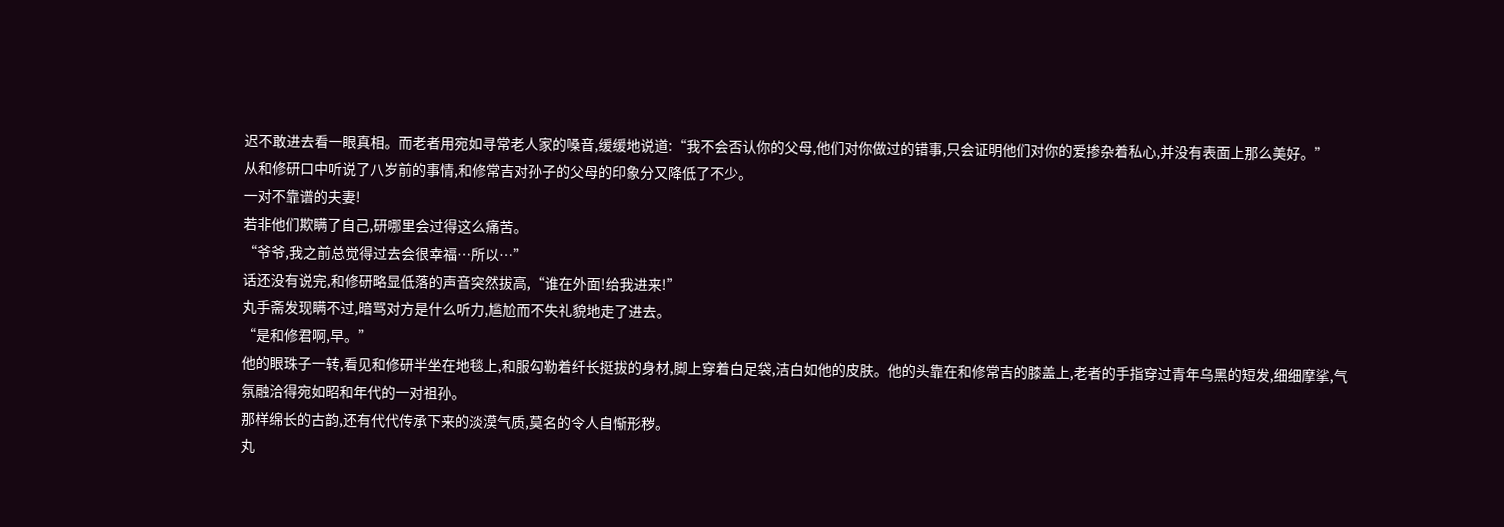迟不敢进去看一眼真相。而老者用宛如寻常老人家的嗓音,缓缓地说道:“我不会否认你的父母,他们对你做过的错事,只会证明他们对你的爱掺杂着私心,并没有表面上那么美好。”
从和修研口中听说了八岁前的事情,和修常吉对孙子的父母的印象分又降低了不少。
一对不靠谱的夫妻!
若非他们欺瞒了自己,研哪里会过得这么痛苦。
“爷爷,我之前总觉得过去会很幸福…所以…”
话还没有说完,和修研略显低落的声音突然拔高,“谁在外面!给我进来!”
丸手斋发现瞒不过,暗骂对方是什么听力,尴尬而不失礼貌地走了进去。
“是和修君啊,早。”
他的眼珠子一转,看见和修研半坐在地毯上,和服勾勒着纤长挺拔的身材,脚上穿着白足袋,洁白如他的皮肤。他的头靠在和修常吉的膝盖上,老者的手指穿过青年乌黑的短发,细细摩挲,气氛融洽得宛如昭和年代的一对祖孙。
那样绵长的古韵,还有代代传承下来的淡漠气质,莫名的令人自惭形秽。
丸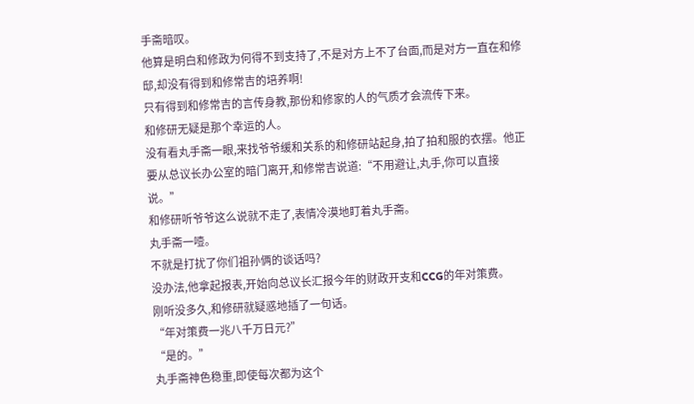手斋暗叹。
他算是明白和修政为何得不到支持了,不是对方上不了台面,而是对方一直在和修邸,却没有得到和修常吉的培养啊!
只有得到和修常吉的言传身教,那份和修家的人的气质才会流传下来。
和修研无疑是那个幸运的人。
没有看丸手斋一眼,来找爷爷缓和关系的和修研站起身,拍了拍和服的衣摆。他正要从总议长办公室的暗门离开,和修常吉说道:“不用避让,丸手,你可以直接说。”
和修研听爷爷这么说就不走了,表情冷漠地盯着丸手斋。
丸手斋一噎。
不就是打扰了你们祖孙俩的谈话吗?
没办法,他拿起报表,开始向总议长汇报今年的财政开支和CCG的年对策费。
刚听没多久,和修研就疑惑地插了一句话。
“年对策费一兆八千万日元?”
“是的。”
丸手斋神色稳重,即使每次都为这个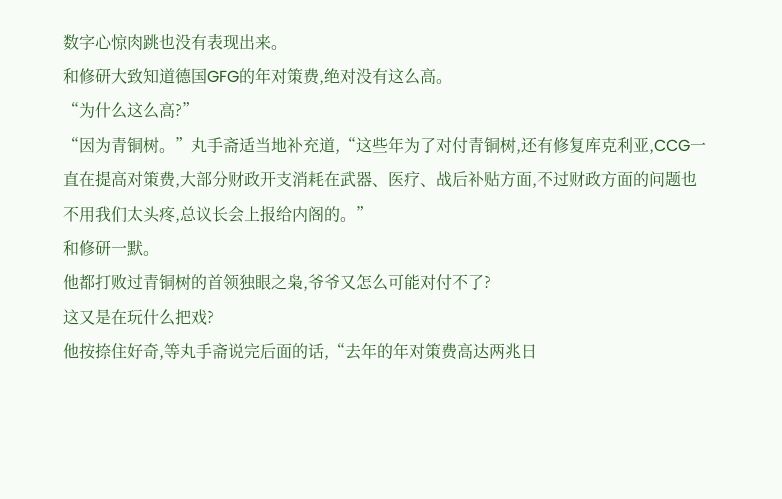数字心惊肉跳也没有表现出来。
和修研大致知道德国GFG的年对策费,绝对没有这么高。
“为什么这么高?”
“因为青铜树。”丸手斋适当地补充道,“这些年为了对付青铜树,还有修复库克利亚,CCG一直在提高对策费,大部分财政开支消耗在武器、医疗、战后补贴方面,不过财政方面的问题也不用我们太头疼,总议长会上报给内阁的。”
和修研一默。
他都打败过青铜树的首领独眼之枭,爷爷又怎么可能对付不了?
这又是在玩什么把戏?
他按捺住好奇,等丸手斋说完后面的话,“去年的年对策费高达两兆日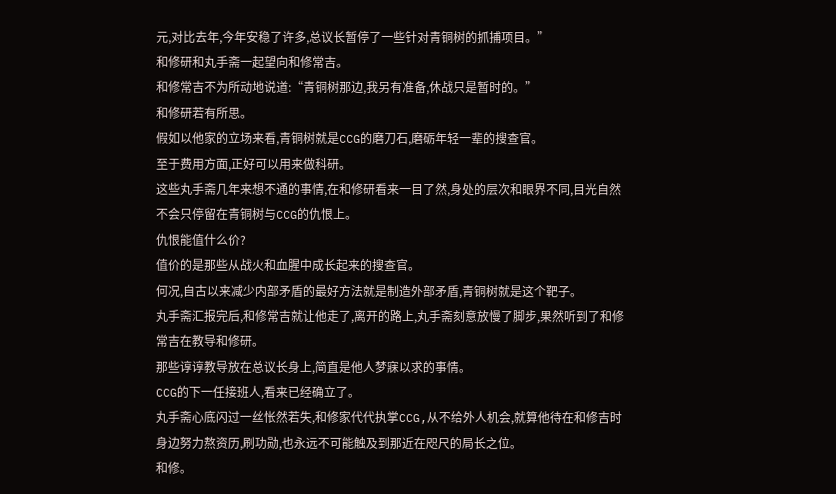元,对比去年,今年安稳了许多,总议长暂停了一些针对青铜树的抓捕项目。”
和修研和丸手斋一起望向和修常吉。
和修常吉不为所动地说道:“青铜树那边,我另有准备,休战只是暂时的。”
和修研若有所思。
假如以他家的立场来看,青铜树就是CCG的磨刀石,磨砺年轻一辈的搜查官。
至于费用方面,正好可以用来做科研。
这些丸手斋几年来想不通的事情,在和修研看来一目了然,身处的层次和眼界不同,目光自然不会只停留在青铜树与CCG的仇恨上。
仇恨能值什么价?
值价的是那些从战火和血腥中成长起来的搜查官。
何况,自古以来减少内部矛盾的最好方法就是制造外部矛盾,青铜树就是这个靶子。
丸手斋汇报完后,和修常吉就让他走了,离开的路上,丸手斋刻意放慢了脚步,果然听到了和修常吉在教导和修研。
那些谆谆教导放在总议长身上,简直是他人梦寐以求的事情。
CCG的下一任接班人,看来已经确立了。
丸手斋心底闪过一丝怅然若失,和修家代代执掌CCG,从不给外人机会,就算他待在和修吉时身边努力熬资历,刷功勋,也永远不可能触及到那近在咫尺的局长之位。
和修。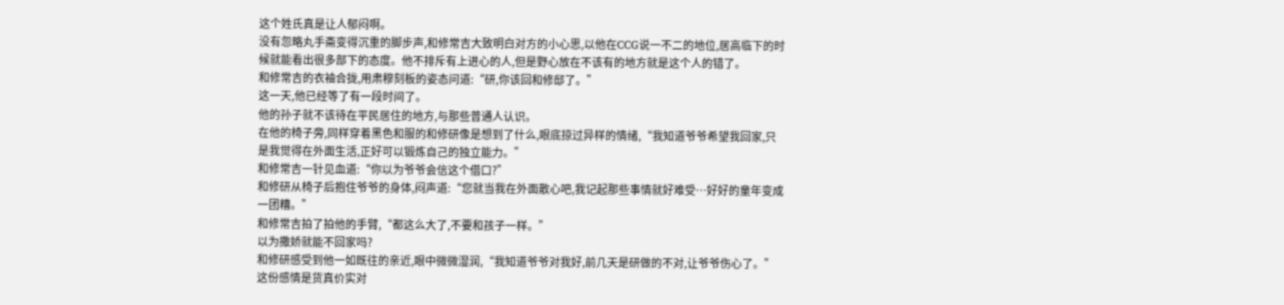这个姓氏真是让人郁闷啊。
没有忽略丸手斋变得沉重的脚步声,和修常吉大致明白对方的小心思,以他在CCG说一不二的地位,居高临下的时候就能看出很多部下的态度。他不排斥有上进心的人,但是野心放在不该有的地方就是这个人的错了。
和修常吉的衣袖合拢,用肃穆刻板的姿态问道:“研,你该回和修邸了。”
这一天,他已经等了有一段时间了。
他的孙子就不该待在平民居住的地方,与那些普通人认识。
在他的椅子旁,同样穿着黑色和服的和修研像是想到了什么,眼底掠过异样的情绪,“我知道爷爷希望我回家,只是我觉得在外面生活,正好可以锻炼自己的独立能力。”
和修常吉一针见血道:“你以为爷爷会信这个借口?”
和修研从椅子后抱住爷爷的身体,闷声道:“您就当我在外面散心吧,我记起那些事情就好难受…好好的童年变成一团糟。”
和修常吉拍了拍他的手臂,“都这么大了,不要和孩子一样。”
以为撒娇就能不回家吗?
和修研感受到他一如既往的亲近,眼中微微湿润,“我知道爷爷对我好,前几天是研做的不对,让爷爷伤心了。”这份感情是货真价实对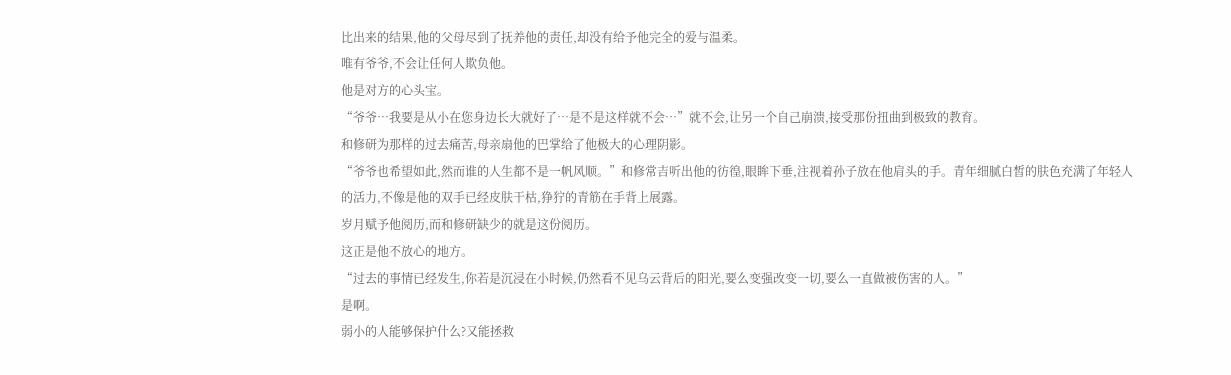比出来的结果,他的父母尽到了抚养他的责任,却没有给予他完全的爱与温柔。
唯有爷爷,不会让任何人欺负他。
他是对方的心头宝。
“爷爷…我要是从小在您身边长大就好了…是不是这样就不会…”就不会,让另一个自己崩溃,接受那份扭曲到极致的教育。
和修研为那样的过去痛苦,母亲扇他的巴掌给了他极大的心理阴影。
“爷爷也希望如此,然而谁的人生都不是一帆风顺。”和修常吉听出他的彷徨,眼眸下垂,注视着孙子放在他肩头的手。青年细腻白皙的肤色充满了年轻人的活力,不像是他的双手已经皮肤干枯,狰狞的青筋在手背上展露。
岁月赋予他阅历,而和修研缺少的就是这份阅历。
这正是他不放心的地方。
“过去的事情已经发生,你若是沉浸在小时候,仍然看不见乌云背后的阳光,要么变强改变一切,要么一直做被伤害的人。”
是啊。
弱小的人能够保护什么?又能拯救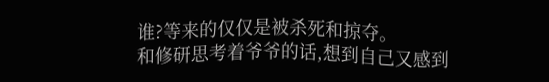谁?等来的仅仅是被杀死和掠夺。
和修研思考着爷爷的话,想到自己又感到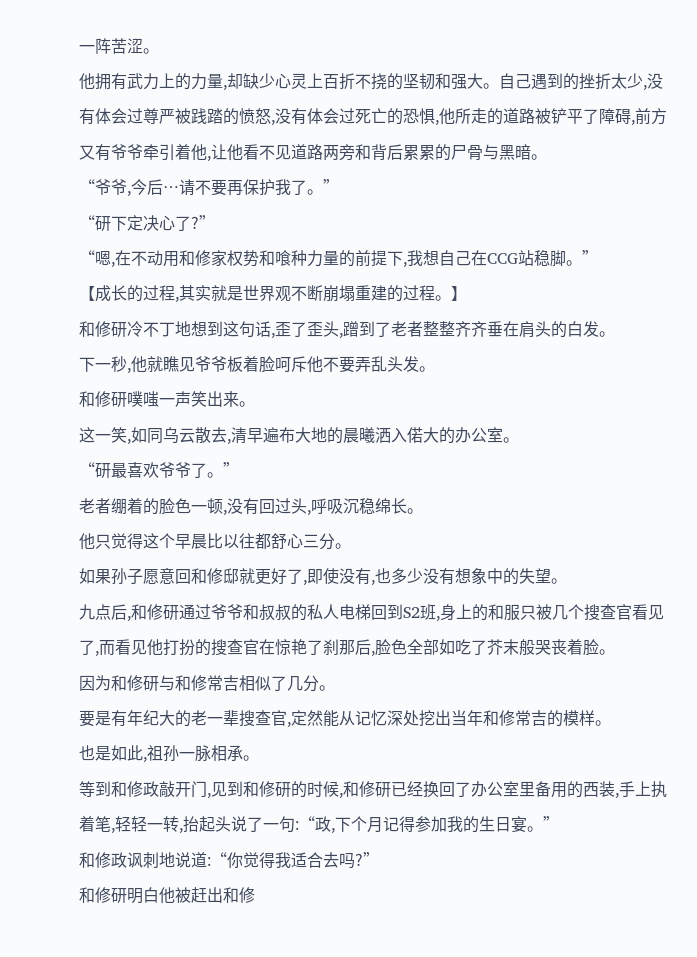一阵苦涩。
他拥有武力上的力量,却缺少心灵上百折不挠的坚韧和强大。自己遇到的挫折太少,没有体会过尊严被践踏的愤怒,没有体会过死亡的恐惧,他所走的道路被铲平了障碍,前方又有爷爷牵引着他,让他看不见道路两旁和背后累累的尸骨与黑暗。
“爷爷,今后…请不要再保护我了。”
“研下定决心了?”
“嗯,在不动用和修家权势和喰种力量的前提下,我想自己在CCG站稳脚。”
【成长的过程,其实就是世界观不断崩塌重建的过程。】
和修研冷不丁地想到这句话,歪了歪头,蹭到了老者整整齐齐垂在肩头的白发。
下一秒,他就瞧见爷爷板着脸呵斥他不要弄乱头发。
和修研噗嗤一声笑出来。
这一笑,如同乌云散去,清早遍布大地的晨曦洒入偌大的办公室。
“研最喜欢爷爷了。”
老者绷着的脸色一顿,没有回过头,呼吸沉稳绵长。
他只觉得这个早晨比以往都舒心三分。
如果孙子愿意回和修邸就更好了,即使没有,也多少没有想象中的失望。
九点后,和修研通过爷爷和叔叔的私人电梯回到S2班,身上的和服只被几个搜查官看见了,而看见他打扮的搜查官在惊艳了刹那后,脸色全部如吃了芥末般哭丧着脸。
因为和修研与和修常吉相似了几分。
要是有年纪大的老一辈搜查官,定然能从记忆深处挖出当年和修常吉的模样。
也是如此,祖孙一脉相承。
等到和修政敲开门,见到和修研的时候,和修研已经换回了办公室里备用的西装,手上执着笔,轻轻一转,抬起头说了一句:“政,下个月记得参加我的生日宴。”
和修政讽刺地说道:“你觉得我适合去吗?”
和修研明白他被赶出和修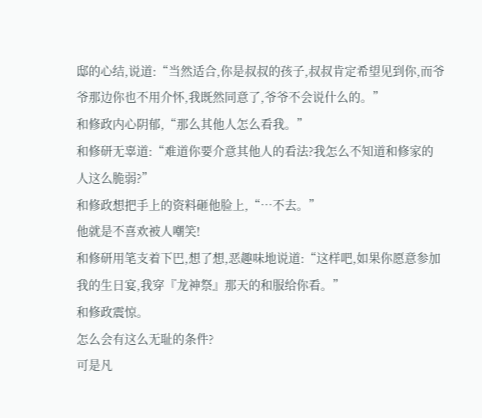邸的心结,说道:“当然适合,你是叔叔的孩子,叔叔肯定希望见到你,而爷爷那边你也不用介怀,我既然同意了,爷爷不会说什么的。”
和修政内心阴郁,“那么其他人怎么看我。”
和修研无辜道:“难道你要介意其他人的看法?我怎么不知道和修家的人这么脆弱?”
和修政想把手上的资料砸他脸上,“…不去。”
他就是不喜欢被人嘲笑!
和修研用笔支着下巴,想了想,恶趣味地说道:“这样吧,如果你愿意参加我的生日宴,我穿『龙神祭』那天的和服给你看。”
和修政震惊。
怎么会有这么无耻的条件?
可是凡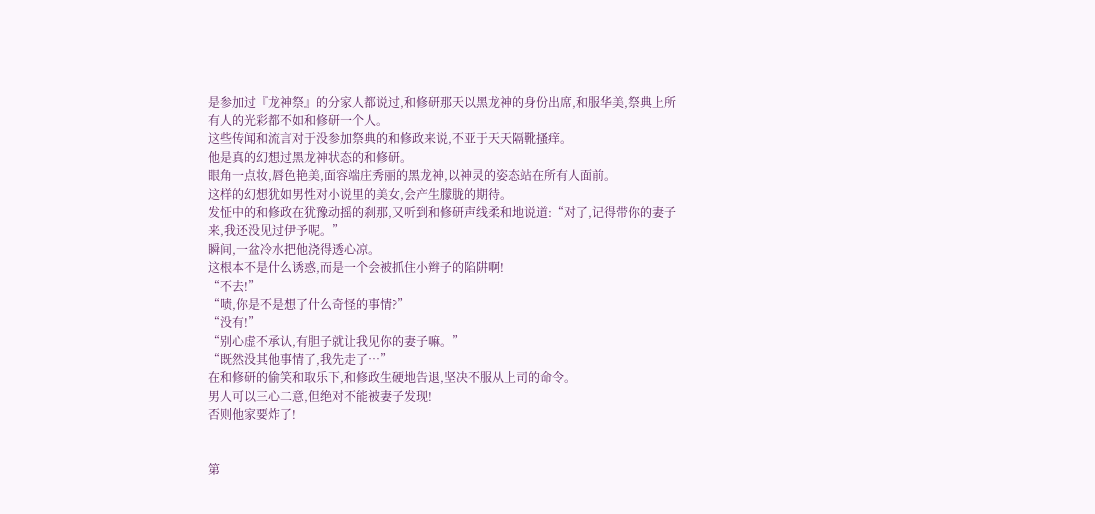是参加过『龙神祭』的分家人都说过,和修研那天以黑龙神的身份出席,和服华美,祭典上所有人的光彩都不如和修研一个人。
这些传闻和流言对于没参加祭典的和修政来说,不亚于天天隔靴搔痒。
他是真的幻想过黑龙神状态的和修研。
眼角一点妆,唇色艳美,面容端庄秀丽的黑龙神,以神灵的姿态站在所有人面前。
这样的幻想犹如男性对小说里的美女,会产生朦胧的期待。
发怔中的和修政在犹豫动摇的刹那,又听到和修研声线柔和地说道:“对了,记得带你的妻子来,我还没见过伊予呢。”
瞬间,一盆冷水把他浇得透心凉。
这根本不是什么诱惑,而是一个会被抓住小辫子的陷阱啊!
“不去!”
“啧,你是不是想了什么奇怪的事情?”
“没有!”
“别心虚不承认,有胆子就让我见你的妻子嘛。”
“既然没其他事情了,我先走了…”
在和修研的偷笑和取乐下,和修政生硬地告退,坚决不服从上司的命令。
男人可以三心二意,但绝对不能被妻子发现!
否则他家要炸了!


第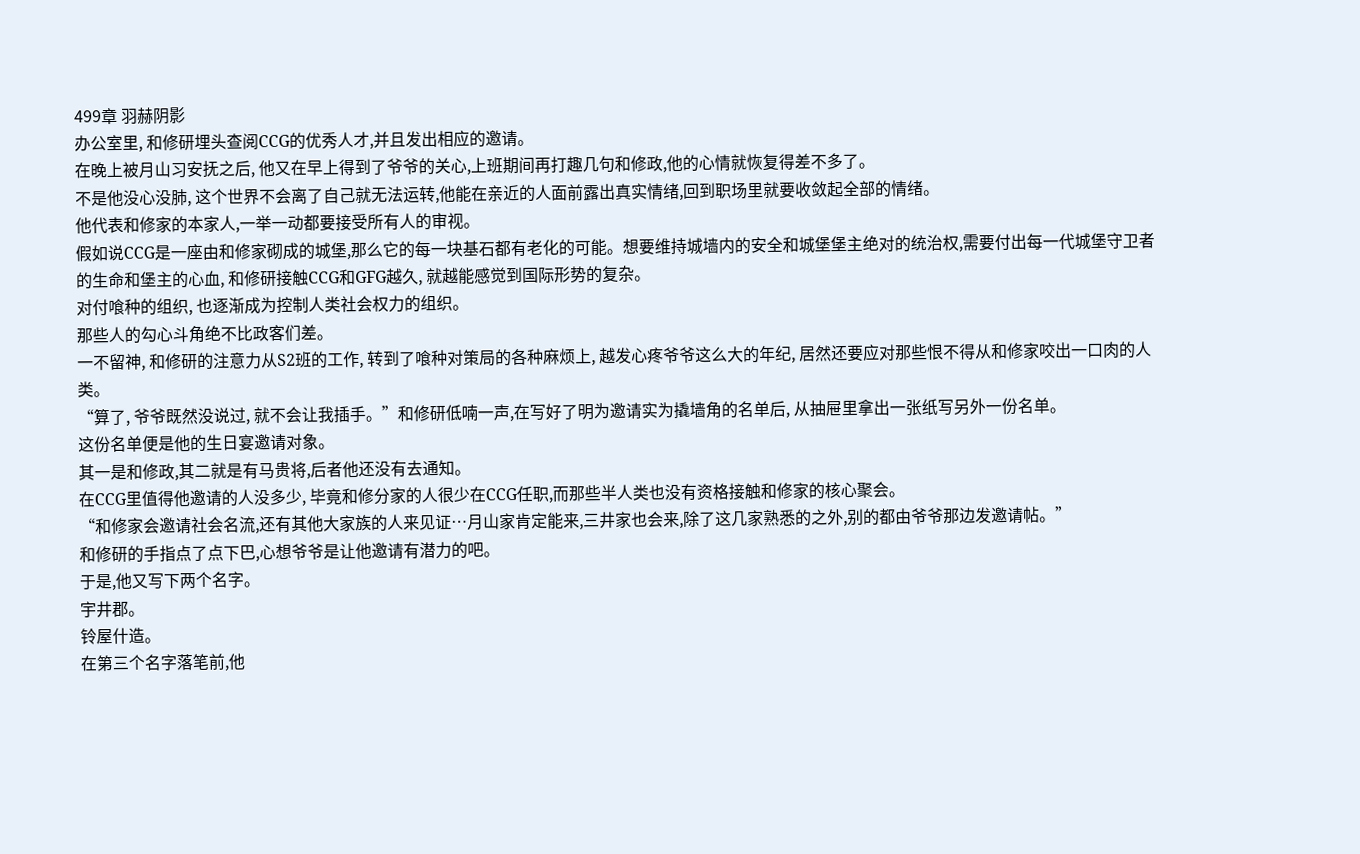499章 羽赫阴影
办公室里, 和修研埋头查阅CCG的优秀人才,并且发出相应的邀请。
在晚上被月山习安抚之后, 他又在早上得到了爷爷的关心,上班期间再打趣几句和修政,他的心情就恢复得差不多了。
不是他没心没肺, 这个世界不会离了自己就无法运转,他能在亲近的人面前露出真实情绪,回到职场里就要收敛起全部的情绪。
他代表和修家的本家人,一举一动都要接受所有人的审视。
假如说CCG是一座由和修家砌成的城堡,那么它的每一块基石都有老化的可能。想要维持城墙内的安全和城堡堡主绝对的统治权,需要付出每一代城堡守卫者的生命和堡主的心血, 和修研接触CCG和GFG越久, 就越能感觉到国际形势的复杂。
对付喰种的组织, 也逐渐成为控制人类社会权力的组织。
那些人的勾心斗角绝不比政客们差。
一不留神, 和修研的注意力从S2班的工作, 转到了喰种对策局的各种麻烦上, 越发心疼爷爷这么大的年纪, 居然还要应对那些恨不得从和修家咬出一口肉的人类。
“算了, 爷爷既然没说过, 就不会让我插手。”和修研低喃一声,在写好了明为邀请实为撬墙角的名单后, 从抽屉里拿出一张纸写另外一份名单。
这份名单便是他的生日宴邀请对象。
其一是和修政,其二就是有马贵将,后者他还没有去通知。
在CCG里值得他邀请的人没多少, 毕竟和修分家的人很少在CCG任职,而那些半人类也没有资格接触和修家的核心聚会。
“和修家会邀请社会名流,还有其他大家族的人来见证…月山家肯定能来,三井家也会来,除了这几家熟悉的之外,别的都由爷爷那边发邀请帖。”
和修研的手指点了点下巴,心想爷爷是让他邀请有潜力的吧。
于是,他又写下两个名字。
宇井郡。
铃屋什造。
在第三个名字落笔前,他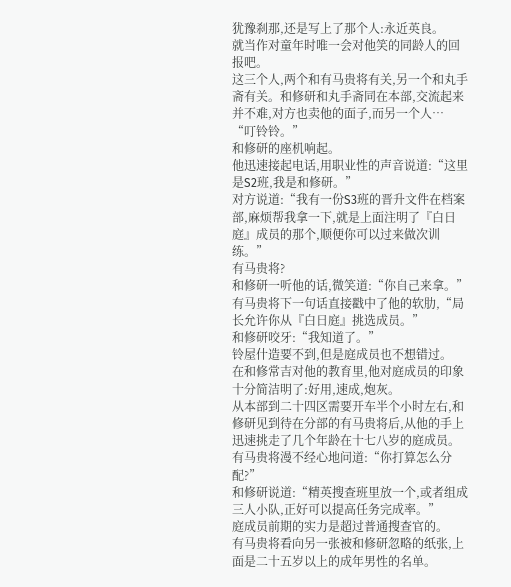犹豫刹那,还是写上了那个人:永近英良。
就当作对童年时唯一会对他笑的同龄人的回报吧。
这三个人,两个和有马贵将有关,另一个和丸手斋有关。和修研和丸手斋同在本部,交流起来并不难,对方也卖他的面子,而另一个人…
“叮铃铃。”
和修研的座机响起。
他迅速接起电话,用职业性的声音说道:“这里是S2班,我是和修研。”
对方说道:“我有一份S3班的晋升文件在档案部,麻烦帮我拿一下,就是上面注明了『白日庭』成员的那个,顺便你可以过来做次训练。”
有马贵将?
和修研一听他的话,微笑道:“你自己来拿。”
有马贵将下一句话直接戳中了他的软肋,“局长允许你从『白日庭』挑选成员。”
和修研咬牙:“我知道了。”
铃屋什造要不到,但是庭成员也不想错过。
在和修常吉对他的教育里,他对庭成员的印象十分简洁明了:好用,速成,炮灰。
从本部到二十四区需要开车半个小时左右,和修研见到待在分部的有马贵将后,从他的手上迅速挑走了几个年龄在十七八岁的庭成员。
有马贵将漫不经心地问道:“你打算怎么分配?”
和修研说道:“精英搜查班里放一个,或者组成三人小队,正好可以提高任务完成率。”
庭成员前期的实力是超过普通搜查官的。
有马贵将看向另一张被和修研忽略的纸张,上面是二十五岁以上的成年男性的名单。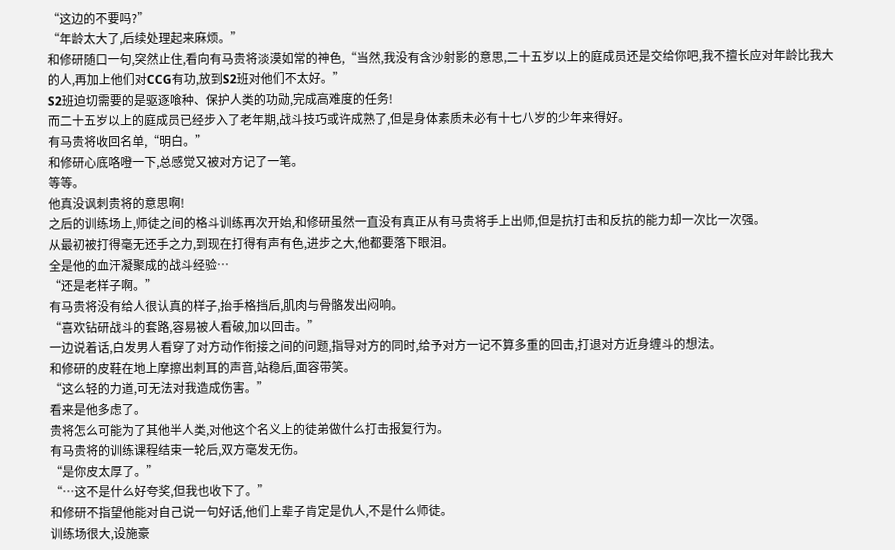“这边的不要吗?”
“年龄太大了,后续处理起来麻烦。”
和修研随口一句,突然止住,看向有马贵将淡漠如常的神色,“当然,我没有含沙射影的意思,二十五岁以上的庭成员还是交给你吧,我不擅长应对年龄比我大的人,再加上他们对CCG有功,放到S2班对他们不太好。”
S2班迫切需要的是驱逐喰种、保护人类的功勋,完成高难度的任务!
而二十五岁以上的庭成员已经步入了老年期,战斗技巧或许成熟了,但是身体素质未必有十七八岁的少年来得好。
有马贵将收回名单,“明白。”
和修研心底咯噔一下,总感觉又被对方记了一笔。
等等。
他真没讽刺贵将的意思啊!
之后的训练场上,师徒之间的格斗训练再次开始,和修研虽然一直没有真正从有马贵将手上出师,但是抗打击和反抗的能力却一次比一次强。
从最初被打得毫无还手之力,到现在打得有声有色,进步之大,他都要落下眼泪。
全是他的血汗凝聚成的战斗经验…
“还是老样子啊。”
有马贵将没有给人很认真的样子,抬手格挡后,肌肉与骨骼发出闷响。
“喜欢钻研战斗的套路,容易被人看破,加以回击。”
一边说着话,白发男人看穿了对方动作衔接之间的问题,指导对方的同时,给予对方一记不算多重的回击,打退对方近身缠斗的想法。
和修研的皮鞋在地上摩擦出刺耳的声音,站稳后,面容带笑。
“这么轻的力道,可无法对我造成伤害。”
看来是他多虑了。
贵将怎么可能为了其他半人类,对他这个名义上的徒弟做什么打击报复行为。
有马贵将的训练课程结束一轮后,双方毫发无伤。
“是你皮太厚了。”
“…这不是什么好夸奖,但我也收下了。”
和修研不指望他能对自己说一句好话,他们上辈子肯定是仇人,不是什么师徒。
训练场很大,设施豪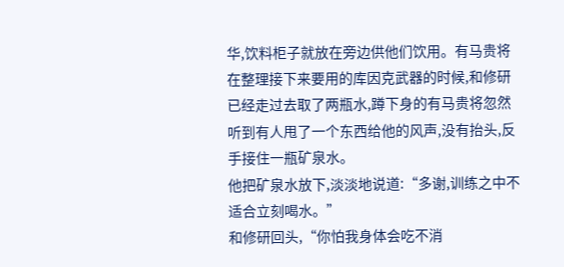华,饮料柜子就放在旁边供他们饮用。有马贵将在整理接下来要用的库因克武器的时候,和修研已经走过去取了两瓶水,蹲下身的有马贵将忽然听到有人甩了一个东西给他的风声,没有抬头,反手接住一瓶矿泉水。
他把矿泉水放下,淡淡地说道:“多谢,训练之中不适合立刻喝水。”
和修研回头,“你怕我身体会吃不消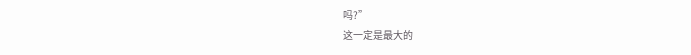吗?”
这一定是最大的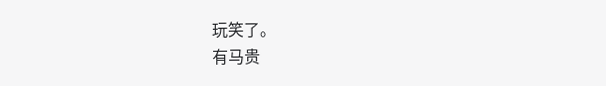玩笑了。
有马贵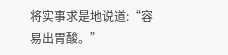将实事求是地说道:“容易出胃酸。”